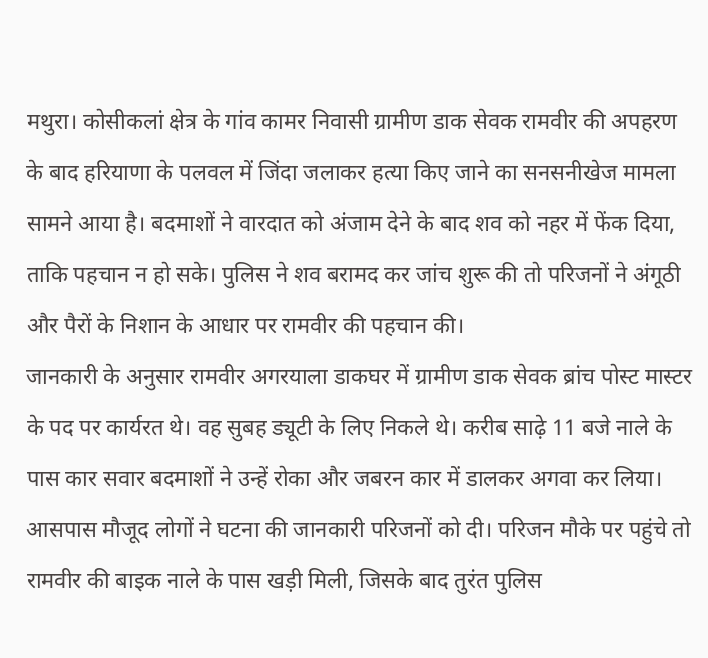मथुरा। कोसीकलां क्षेत्र के गांव कामर निवासी ग्रामीण डाक सेवक रामवीर की अपहरण के बाद हरियाणा के पलवल में जिंदा जलाकर हत्या किए जाने का सनसनीखेज मामला सामने आया है। बदमाशों ने वारदात को अंजाम देने के बाद शव को नहर में फेंक दिया, ताकि पहचान न हो सके। पुलिस ने शव बरामद कर जांच शुरू की तो परिजनों ने अंगूठी और पैरों के निशान के आधार पर रामवीर की पहचान की।
जानकारी के अनुसार रामवीर अगरयाला डाकघर में ग्रामीण डाक सेवक ब्रांच पोस्ट मास्टर के पद पर कार्यरत थे। वह सुबह ड्यूटी के लिए निकले थे। करीब साढ़े 11 बजे नाले के पास कार सवार बदमाशों ने उन्हें रोका और जबरन कार में डालकर अगवा कर लिया। आसपास मौजूद लोगों ने घटना की जानकारी परिजनों को दी। परिजन मौके पर पहुंचे तो रामवीर की बाइक नाले के पास खड़ी मिली, जिसके बाद तुरंत पुलिस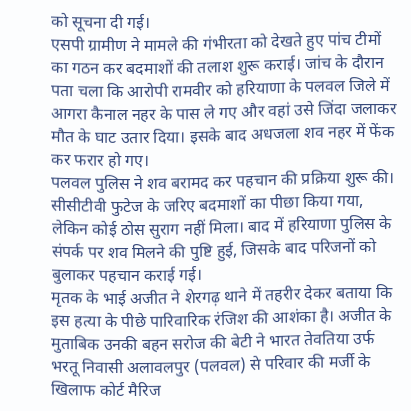को सूचना दी गई।
एसपी ग्रामीण ने मामले की गंभीरता को देखते हुए पांच टीमों का गठन कर बदमाशों की तलाश शुरू कराई। जांच के दौरान पता चला कि आरोपी रामवीर को हरियाणा के पलवल जिले में आगरा कैनाल नहर के पास ले गए और वहां उसे जिंदा जलाकर मौत के घाट उतार दिया। इसके बाद अधजला शव नहर में फेंक कर फरार हो गए।
पलवल पुलिस ने शव बरामद कर पहचान की प्रक्रिया शुरू की। सीसीटीवी फुटेज के जरिए बदमाशों का पीछा किया गया, लेकिन कोई ठोस सुराग नहीं मिला। बाद में हरियाणा पुलिस के संपर्क पर शव मिलने की पुष्टि हुई, जिसके बाद परिजनों को बुलाकर पहचान कराई गई।
मृतक के भाई अजीत ने शेरगढ़ थाने में तहरीर देकर बताया कि इस हत्या के पीछे पारिवारिक रंजिश की आशंका है। अजीत के मुताबिक उनकी बहन सरोज की बेटी ने भारत तेवतिया उर्फ भरतू निवासी अलावलपुर (पलवल) से परिवार की मर्जी के खिलाफ कोर्ट मैरिज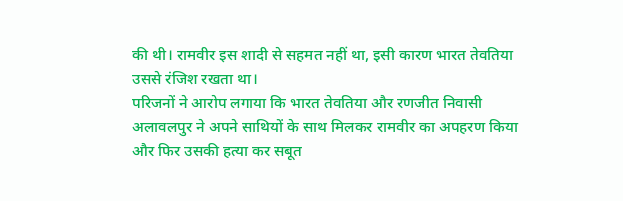की थी। रामवीर इस शादी से सहमत नहीं था, इसी कारण भारत तेवतिया उससे रंजिश रखता था।
परिजनों ने आरोप लगाया कि भारत तेवतिया और रणजीत निवासी अलावलपुर ने अपने साथियों के साथ मिलकर रामवीर का अपहरण किया और फिर उसकी हत्या कर सबूत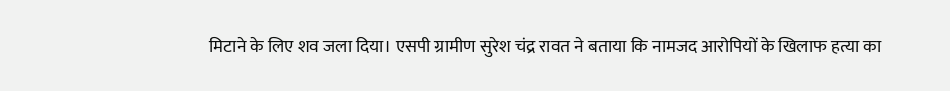मिटाने के लिए शव जला दिया। एसपी ग्रामीण सुरेश चंद्र रावत ने बताया कि नामजद आरोपियों के खिलाफ हत्या का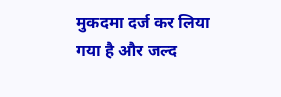मुकदमा दर्ज कर लिया गया है और जल्द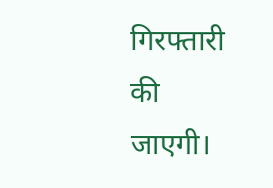गिरफ्तारी की जाएगी।